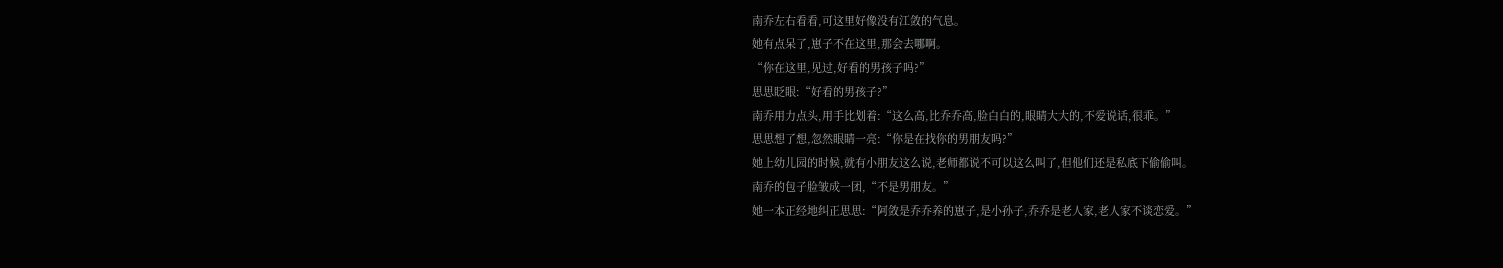南乔左右看看,可这里好像没有江敛的气息。
她有点呆了,崽子不在这里,那会去哪啊。
“你在这里,见过,好看的男孩子吗?”
思思眨眼:“好看的男孩子?”
南乔用力点头,用手比划着:“这么高,比乔乔高,脸白白的,眼睛大大的,不爱说话,很乖。”
思思想了想,忽然眼睛一亮:“你是在找你的男朋友吗?”
她上幼儿园的时候,就有小朋友这么说,老师都说不可以这么叫了,但他们还是私底下偷偷叫。
南乔的包子脸皱成一团,“不是男朋友。”
她一本正经地纠正思思:“阿敛是乔乔养的崽子,是小孙子,乔乔是老人家,老人家不谈恋爱。”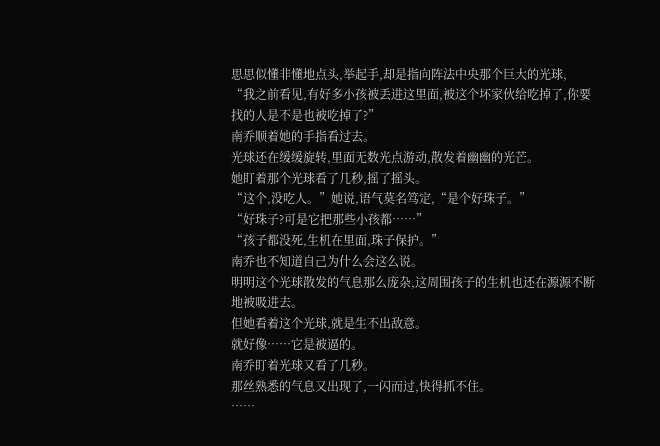思思似懂非懂地点头,举起手,却是指向阵法中央那个巨大的光球,
“我之前看见,有好多小孩被丢进这里面,被这个坏家伙给吃掉了,你要找的人是不是也被吃掉了?”
南乔顺着她的手指看过去。
光球还在缓缓旋转,里面无数光点游动,散发着幽幽的光芒。
她盯着那个光球看了几秒,摇了摇头。
“这个,没吃人。”她说,语气莫名笃定,“是个好珠子。”
“好珠子?可是它把那些小孩都……”
“孩子都没死,生机在里面,珠子保护。”
南乔也不知道自己为什么会这么说。
明明这个光球散发的气息那么庞杂,这周围孩子的生机也还在源源不断地被吸进去。
但她看着这个光球,就是生不出敌意。
就好像……它是被逼的。
南乔盯着光球又看了几秒。
那丝熟悉的气息又出现了,一闪而过,快得抓不住。
……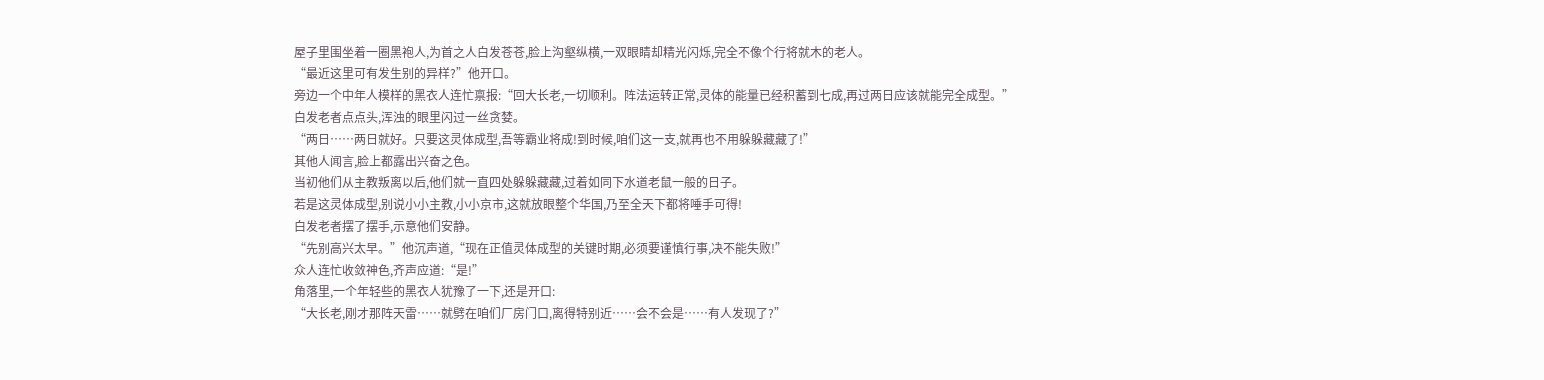屋子里围坐着一圈黑袍人,为首之人白发苍苍,脸上沟壑纵横,一双眼睛却精光闪烁,完全不像个行将就木的老人。
“最近这里可有发生别的异样?”他开口。
旁边一个中年人模样的黑衣人连忙禀报:“回大长老,一切顺利。阵法运转正常,灵体的能量已经积蓄到七成,再过两日应该就能完全成型。”
白发老者点点头,浑浊的眼里闪过一丝贪婪。
“两日……两日就好。只要这灵体成型,吾等霸业将成!到时候,咱们这一支,就再也不用躲躲藏藏了!”
其他人闻言,脸上都露出兴奋之色。
当初他们从主教叛离以后,他们就一直四处躲躲藏藏,过着如同下水道老鼠一般的日子。
若是这灵体成型,别说小小主教,小小京市,这就放眼整个华国,乃至全天下都将唾手可得!
白发老者摆了摆手,示意他们安静。
“先别高兴太早。”他沉声道,“现在正值灵体成型的关键时期,必须要谨慎行事,决不能失败!”
众人连忙收敛神色,齐声应道:“是!”
角落里,一个年轻些的黑衣人犹豫了一下,还是开口:
“大长老,刚才那阵天雷……就劈在咱们厂房门口,离得特别近……会不会是……有人发现了?”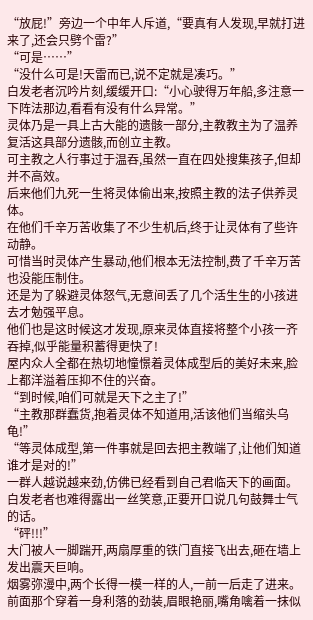“放屁!”旁边一个中年人斥道,“要真有人发现,早就打进来了,还会只劈个雷?”
“可是……”
“没什么可是!天雷而已,说不定就是凑巧。”
白发老者沉吟片刻,缓缓开口:“小心驶得万年船,多注意一下阵法那边,看看有没有什么异常。”
灵体乃是一具上古大能的遗骸一部分,主教教主为了温养复活这具部分遗骸,而创立主教。
可主教之人行事过于温吞,虽然一直在四处搜集孩子,但却并不高效。
后来他们九死一生将灵体偷出来,按照主教的法子供养灵体。
在他们千辛万苦收集了不少生机后,终于让灵体有了些许动静。
可惜当时灵体产生暴动,他们根本无法控制,费了千辛万苦也没能压制住。
还是为了躲避灵体怒气,无意间丢了几个活生生的小孩进去才勉强平息。
他们也是这时候这才发现,原来灵体直接将整个小孩一齐吞掉,似乎能量积蓄得更快了!
屋内众人全都在热切地憧憬着灵体成型后的美好未来,脸上都洋溢着压抑不住的兴奋。
“到时候,咱们可就是天下之主了!”
“主教那群蠢货,抱着灵体不知道用,活该他们当缩头乌龟!”
“等灵体成型,第一件事就是回去把主教端了,让他们知道谁才是对的!”
一群人越说越来劲,仿佛已经看到自己君临天下的画面。
白发老者也难得露出一丝笑意,正要开口说几句鼓舞士气的话。
“砰!!!”
大门被人一脚踹开,两扇厚重的铁门直接飞出去,砸在墙上发出震天巨响。
烟雾弥漫中,两个长得一模一样的人,一前一后走了进来。
前面那个穿着一身利落的劲装,眉眼艳丽,嘴角噙着一抹似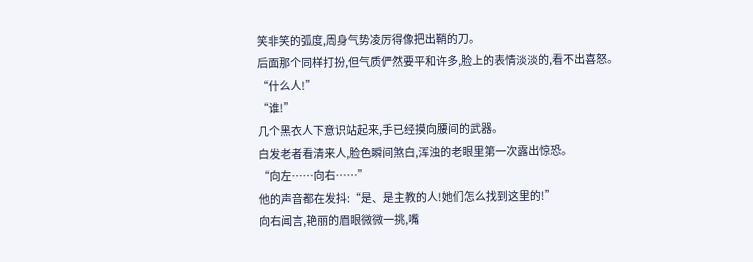笑非笑的弧度,周身气势凌厉得像把出鞘的刀。
后面那个同样打扮,但气质俨然要平和许多,脸上的表情淡淡的,看不出喜怒。
“什么人!”
“谁!”
几个黑衣人下意识站起来,手已经摸向腰间的武器。
白发老者看清来人,脸色瞬间煞白,浑浊的老眼里第一次露出惊恐。
“向左……向右……”
他的声音都在发抖:“是、是主教的人!她们怎么找到这里的!”
向右闻言,艳丽的眉眼微微一挑,嘴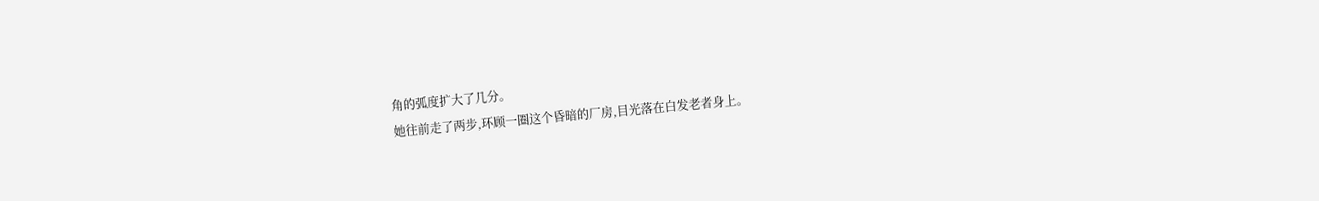角的弧度扩大了几分。
她往前走了两步,环顾一圈这个昏暗的厂房,目光落在白发老者身上。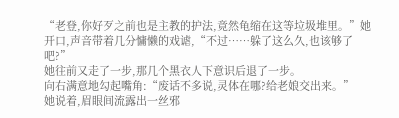“老登,你好歹之前也是主教的护法,竟然龟缩在这等垃圾堆里。”她开口,声音带着几分慵懒的戏谑,“不过……躲了这么久,也该够了吧?”
她往前又走了一步,那几个黑衣人下意识后退了一步。
向右满意地勾起嘴角:“废话不多说,灵体在哪?给老娘交出来。”
她说着,眉眼间流露出一丝邪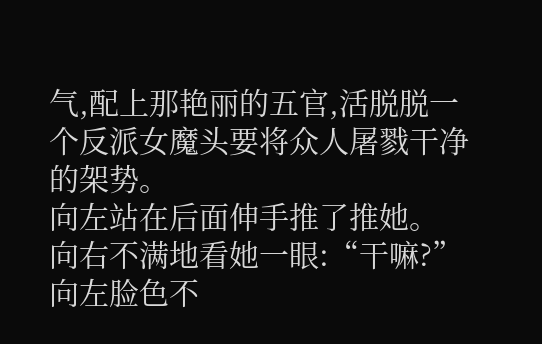气,配上那艳丽的五官,活脱脱一个反派女魔头要将众人屠戮干净的架势。
向左站在后面伸手推了推她。
向右不满地看她一眼:“干嘛?”
向左脸色不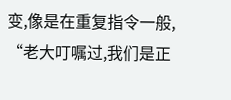变,像是在重复指令一般,
“老大叮嘱过,我们是正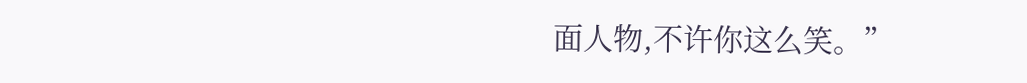面人物,不许你这么笑。”